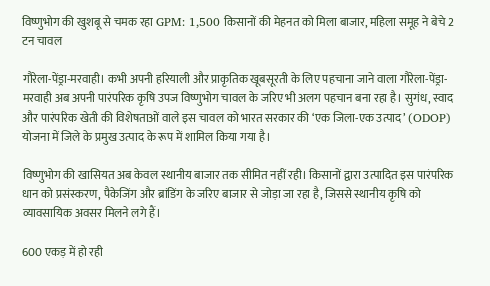विष्णुभोग की खुशबू से चमक रहा GPM: 1,500 किसानों की मेहनत को मिला बाजार, महिला समूह ने बेचे 2 टन चावल

गौरेला-पेंड्रा-मरवाही। कभी अपनी हरियाली और प्राकृतिक खूबसूरती के लिए पहचाना जाने वाला गौरेला-पेंड्रा-मरवाही अब अपनी पारंपरिक कृषि उपज विष्णुभोग चावल के जरिए भी अलग पहचान बना रहा है। सुगंध, स्वाद और पारंपरिक खेती की विशेषताओं वाले इस चावल को भारत सरकार की ‘एक जिला-एक उत्पाद’ (ODOP) योजना में जिले के प्रमुख उत्पाद के रूप में शामिल किया गया है।

विष्णुभोग की खासियत अब केवल स्थानीय बाजार तक सीमित नहीं रही। किसानों द्वारा उत्पादित इस पारंपरिक धान को प्रसंस्करण, पैकेजिंग और ब्रांडिंग के जरिए बाजार से जोड़ा जा रहा है, जिससे स्थानीय कृषि को व्यावसायिक अवसर मिलने लगे हैं।

600 एकड़ में हो रही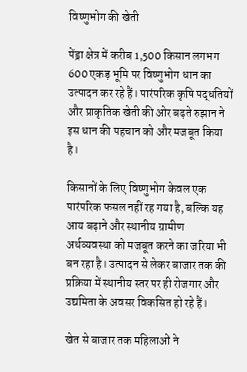विष्णुभोग की खेती

पेंड्रा क्षेत्र में करीब 1,500 किसान लगभग 600 एकड़ भूमि पर विष्णुभोग धान का उत्पादन कर रहे हैं। पारंपरिक कृषि पद्धतियों और प्राकृतिक खेती की ओर बढ़ते रुझान ने इस धान की पहचान को और मजबूत किया है।

किसानों के लिए विष्णुभोग केवल एक पारंपरिक फसल नहीं रह गया है, बल्कि यह आय बढ़ाने और स्थानीय ग्रामीण अर्थव्यवस्था को मजबूत करने का जरिया भी बन रहा है। उत्पादन से लेकर बाजार तक की प्रक्रिया में स्थानीय स्तर पर ही रोजगार और उद्यमिता के अवसर विकसित हो रहे हैं।

खेत से बाजार तक महिलाओं ने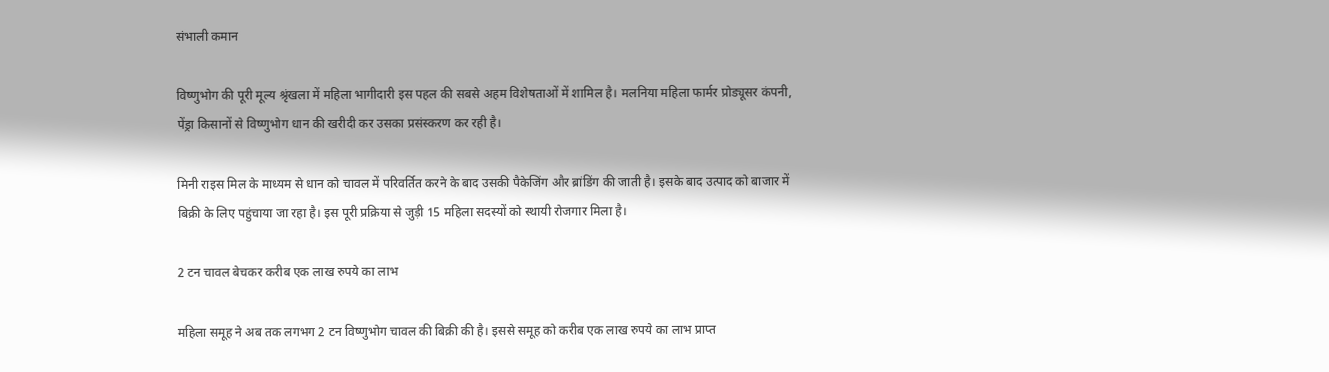संभाली कमान

विष्णुभोग की पूरी मूल्य श्रृंखला में महिला भागीदारी इस पहल की सबसे अहम विशेषताओं में शामिल है। मलनिया महिला फार्मर प्रोड्यूसर कंपनी, पेंड्रा किसानों से विष्णुभोग धान की खरीदी कर उसका प्रसंस्करण कर रही है।

मिनी राइस मिल के माध्यम से धान को चावल में परिवर्तित करने के बाद उसकी पैकेजिंग और ब्रांडिंग की जाती है। इसके बाद उत्पाद को बाजार में बिक्री के लिए पहुंचाया जा रहा है। इस पूरी प्रक्रिया से जुड़ी 15 महिला सदस्यों को स्थायी रोजगार मिला है।

2 टन चावल बेचकर करीब एक लाख रुपये का लाभ

महिला समूह ने अब तक लगभग 2 टन विष्णुभोग चावल की बिक्री की है। इससे समूह को करीब एक लाख रुपये का लाभ प्राप्त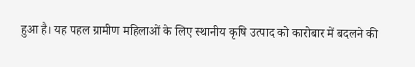हुआ है। यह पहल ग्रामीण महिलाओं के लिए स्थानीय कृषि उत्पाद को कारोबार में बदलने की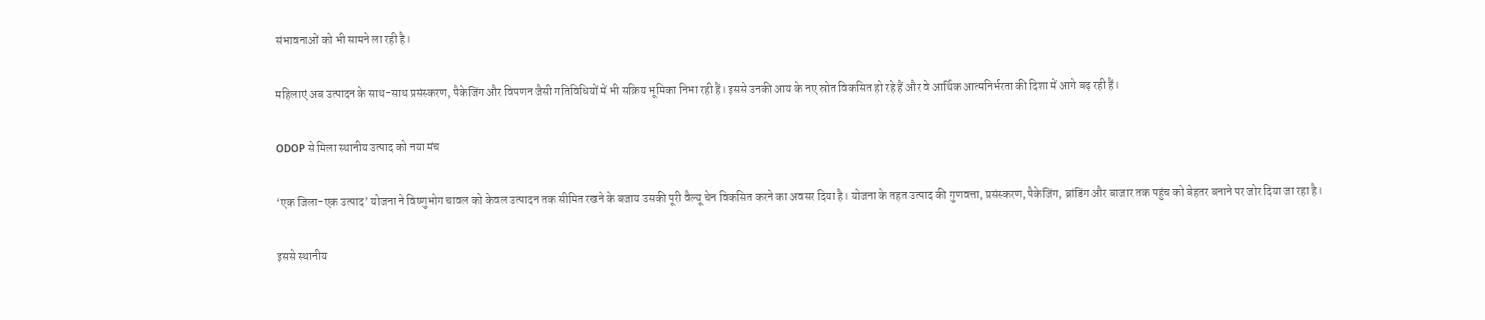संभावनाओं को भी सामने ला रही है।

महिलाएं अब उत्पादन के साथ-साथ प्रसंस्करण, पैकेजिंग और विपणन जैसी गतिविधियों में भी सक्रिय भूमिका निभा रही हैं। इससे उनकी आय के नए स्रोत विकसित हो रहे हैं और वे आर्थिक आत्मनिर्भरता की दिशा में आगे बढ़ रही हैं।

ODOP से मिला स्थानीय उत्पाद को नया मंच

‘एक जिला-एक उत्पाद’ योजना ने विष्णुभोग चावल को केवल उत्पादन तक सीमित रखने के बजाय उसकी पूरी वैल्यू चेन विकसित करने का अवसर दिया है। योजना के तहत उत्पाद की गुणवत्ता, प्रसंस्करण, पैकेजिंग, ब्रांडिंग और बाजार तक पहुंच को बेहतर बनाने पर जोर दिया जा रहा है।

इससे स्थानीय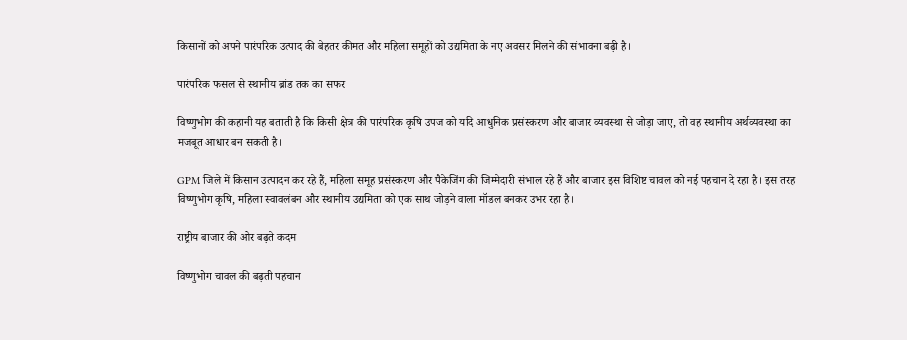किसानों को अपने पारंपरिक उत्पाद की बेहतर कीमत और महिला समूहों को उद्यमिता के नए अवसर मिलने की संभावना बढ़ी है।

पारंपरिक फसल से स्थानीय ब्रांड तक का सफर

विष्णुभोग की कहानी यह बताती है कि किसी क्षेत्र की पारंपरिक कृषि उपज को यदि आधुनिक प्रसंस्करण और बाजार व्यवस्था से जोड़ा जाए, तो वह स्थानीय अर्थव्यवस्था का मजबूत आधार बन सकती है।

GPM जिले में किसान उत्पादन कर रहे हैं, महिला समूह प्रसंस्करण और पैकेजिंग की जिम्मेदारी संभाल रहे हैं और बाजार इस विशिष्ट चावल को नई पहचान दे रहा है। इस तरह विष्णुभोग कृषि, महिला स्वावलंबन और स्थानीय उद्यमिता को एक साथ जोड़ने वाला मॉडल बनकर उभर रहा है।

राष्ट्रीय बाजार की ओर बढ़ते कदम

विष्णुभोग चावल की बढ़ती पहचान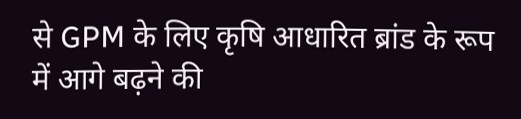से GPM के लिए कृषि आधारित ब्रांड के रूप में आगे बढ़ने की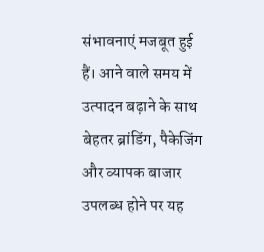संभावनाएं मजबूत हुई हैं। आने वाले समय में उत्पादन बढ़ाने के साथ बेहतर ब्रांडिंग, पैकेजिंग और व्यापक बाजार उपलब्ध होने पर यह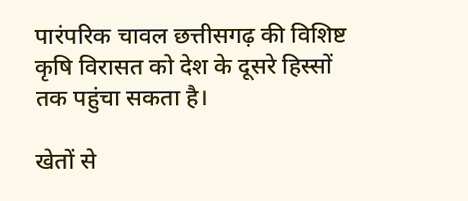पारंपरिक चावल छत्तीसगढ़ की विशिष्ट कृषि विरासत को देश के दूसरे हिस्सों तक पहुंचा सकता है।

खेतों से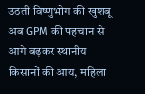उठती विष्णुभोग की खुशबू अब GPM की पहचान से आगे बढ़कर स्थानीय किसानों की आय, महिला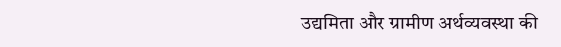उद्यमिता और ग्रामीण अर्थव्यवस्था की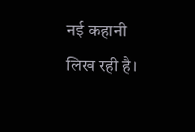नई कहानी लिख रही है।